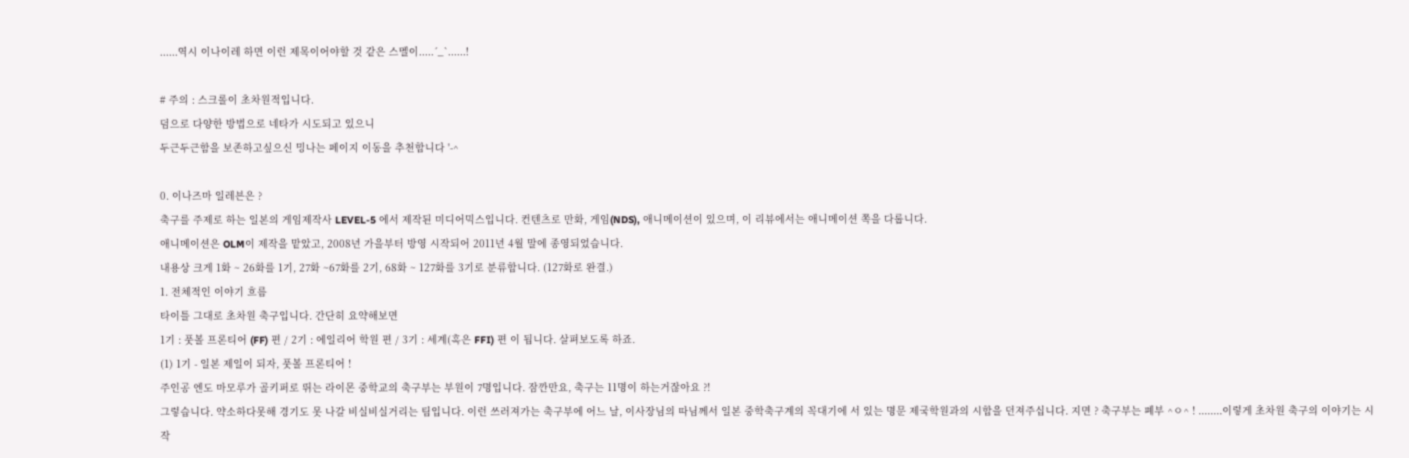......역시 이나이레 하면 이런 제목이어야할 것 같은 스멜이.....´_`......!

# 주의 : 스크롤이 초차원적입니다.
덤으로 다양한 방법으로 네타가 시도되고 있으니
두근두근함을 보존하고싶으신 밍나는 페이지 이동을 추천합니다 '-^

0. 이나즈마 일레븐은 ?
축구를 주제로 하는 일본의 게임제작사 LEVEL-5 에서 제작된 미디어믹스입니다. 컨텐츠로 만화, 게임(NDS), 애니메이션이 있으며, 이 리뷰에서는 애니메이션 쪽을 다룹니다.
애니메이션은 OLM이 제작을 맡았고, 2008년 가을부터 방영 시작되어 2011년 4월 말에 종영되었습니다.
내용상 크게 1화 ~ 26화를 1기, 27화 ~67화를 2기, 68화 ~ 127화를 3기로 분류합니다. (127화로 완결.)
1. 전체적인 이야기 흐름
타이틀 그대로 초차원 축구입니다. 간단히 요약해보면
1기 : 풋볼 프론티어 (FF) 편 / 2기 : 에일리어 학원 편 / 3기 : 세계(혹은 FFI) 편 이 됩니다. 살펴보도록 하죠.
(1) 1기 - 일본 제일이 되자, 풋볼 프론티어 !
주인공 엔도 마모루가 골키퍼로 뛰는 라이몬 중학교의 축구부는 부원이 7명입니다. 잠깐만요, 축구는 11명이 하는거잖아요 ?!
그렇습니다. 약소하다못해 경기도 못 나갈 비실비실거리는 팀입니다. 이런 쓰러져가는 축구부에 어느 날, 이사장님의 따님께서 일본 중학축구계의 꼭대기에 서 있는 명문 제국학원과의 시합을 던져주십니다. 지면 ? 축구부는 폐부 ^ㅇ^ ! ........이렇게 초차원 축구의 이야기는 시작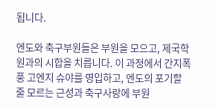됩니다.

엔도와 축구부원들은 부원을 모으고, 제국학원과의 시합을 치릅니다. 이 과정에서 간지폭풍 고엔지 슈야를 영입하고, 엔도의 포기할 줄 모르는 근성과 축구사랑에 부원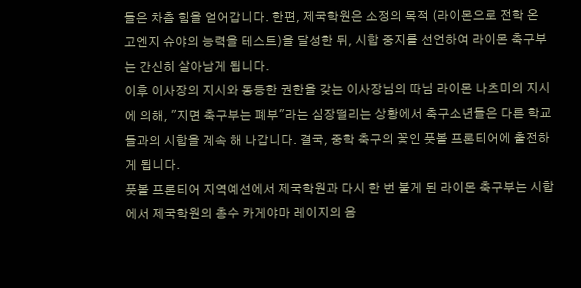들은 차츰 힘을 얻어갑니다. 한편, 제국학원은 소정의 목적 (라이몬으로 전학 온 고엔지 슈야의 능력을 테스트)을 달성한 뒤, 시합 중지를 선언하여 라이몬 축구부는 간신히 살아남게 됩니다.
이후 이사장의 지시와 동등한 권한을 갖는 이사장님의 따님 라이몬 나츠미의 지시에 의해, "지면 축구부는 폐부"라는 심장떨리는 상황에서 축구소년들은 다른 학교들과의 시합을 계속 해 나갑니다. 결국, 중학 축구의 꽃인 풋볼 프론티어에 출전하게 됩니다.
풋볼 프론티어 지역예선에서 제국학원과 다시 한 번 붙게 된 라이몬 축구부는 시합에서 제국학원의 총수 카게야마 레이지의 음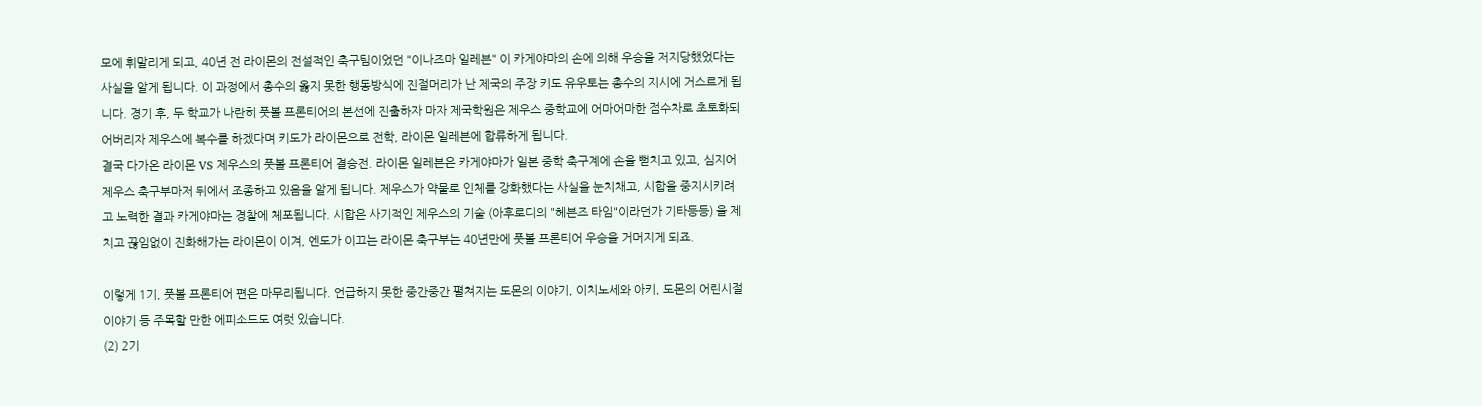모에 휘말리게 되고, 40년 전 라이몬의 전설적인 축구팀이었던 "이나즈마 일레븐" 이 카게야마의 손에 의해 우승을 저지당했었다는 사실을 알게 됩니다. 이 과정에서 총수의 옳지 못한 행동방식에 진절머리가 난 제국의 주장 키도 유우토는 총수의 지시에 거스르게 됩니다. 경기 후, 두 학교가 나란히 풋볼 프론티어의 본선에 진출하자 마자 제국학원은 제우스 중학교에 어마어마한 점수차로 초토화되어버리자 제우스에 복수를 하겠다며 키도가 라이몬으로 전학, 라이몬 일레븐에 합류하게 됩니다.
결국 다가온 라이몬 VS 제우스의 풋볼 프론티어 결승전. 라이몬 일레븐은 카게야마가 일본 중학 축구계에 손을 뻗치고 있고, 심지어 제우스 축구부마저 뒤에서 조종하고 있음을 알게 됩니다. 제우스가 약물로 인체를 강화했다는 사실을 눈치채고, 시합을 중지시키려고 노력한 결과 카게야마는 경찰에 체포됩니다. 시합은 사기적인 제우스의 기술 (아후로디의 "헤븐즈 타임"이라던가 기타등등) 을 제치고 끊임없이 진화해가는 라이몬이 이겨, 엔도가 이끄는 라이몬 축구부는 40년만에 풋볼 프론티어 우승을 거머지게 되죠.

이렇게 1기, 풋볼 프론티어 편은 마무리됩니다. 언급하지 못한 중간중간 펼쳐지는 도몬의 이야기, 이치노세와 아키, 도몬의 어린시절 이야기 등 주목할 만한 에피소드도 여럿 있습니다.
(2) 2기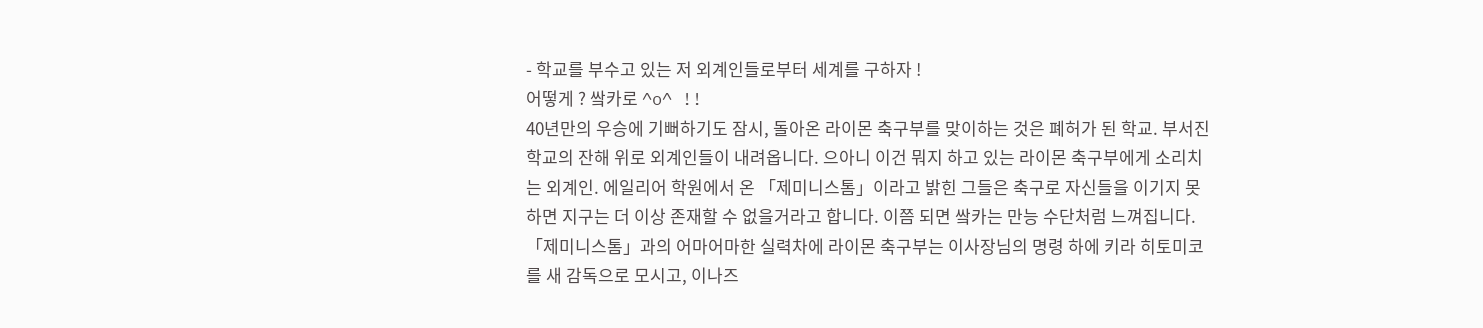- 학교를 부수고 있는 저 외계인들로부터 세계를 구하자 !
어떻게 ? 쌐카로 ^o^ !!
40년만의 우승에 기뻐하기도 잠시, 돌아온 라이몬 축구부를 맞이하는 것은 폐허가 된 학교. 부서진 학교의 잔해 위로 외계인들이 내려옵니다. 으아니 이건 뭐지 하고 있는 라이몬 축구부에게 소리치는 외계인. 에일리어 학원에서 온 「제미니스톰」이라고 밝힌 그들은 축구로 자신들을 이기지 못하면 지구는 더 이상 존재할 수 없을거라고 합니다. 이쯤 되면 쌐카는 만능 수단처럼 느껴집니다. 「제미니스톰」과의 어마어마한 실력차에 라이몬 축구부는 이사장님의 명령 하에 키라 히토미코를 새 감독으로 모시고, 이나즈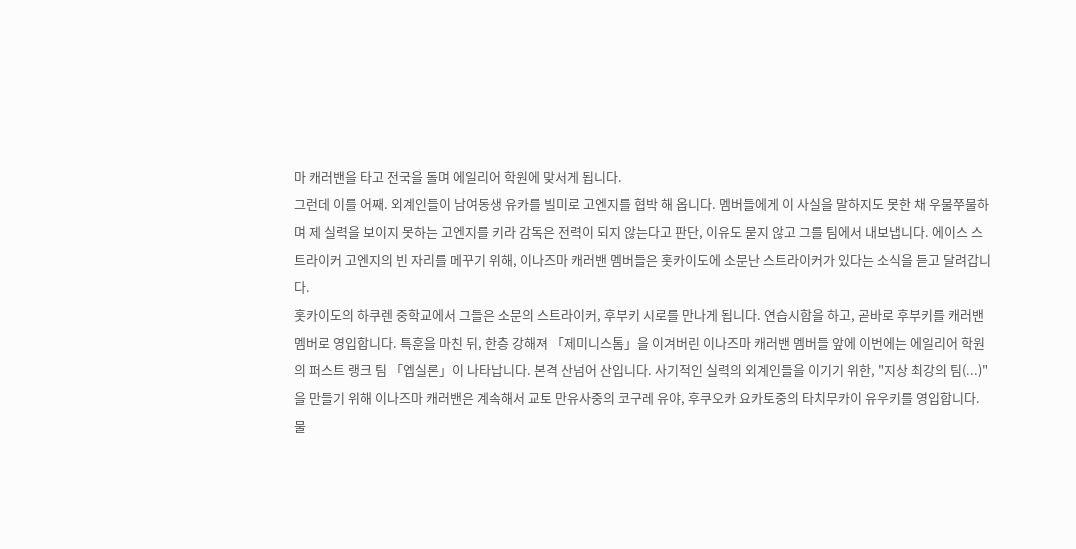마 캐러밴을 타고 전국을 돌며 에일리어 학원에 맞서게 됩니다.
그런데 이를 어째. 외계인들이 남여동생 유카를 빌미로 고엔지를 협박 해 옵니다. 멤버들에게 이 사실을 말하지도 못한 채 우물쭈물하며 제 실력을 보이지 못하는 고엔지를 키라 감독은 전력이 되지 않는다고 판단, 이유도 묻지 않고 그를 팀에서 내보냅니다. 에이스 스트라이커 고엔지의 빈 자리를 메꾸기 위해, 이나즈마 캐러밴 멤버들은 홋카이도에 소문난 스트라이커가 있다는 소식을 듣고 달려갑니다.
홋카이도의 하쿠렌 중학교에서 그들은 소문의 스트라이커, 후부키 시로를 만나게 됩니다. 연습시합을 하고, 곧바로 후부키를 캐러밴 멤버로 영입합니다. 특훈을 마친 뒤, 한층 강해져 「제미니스톰」을 이겨버린 이나즈마 캐러밴 멤버들 앞에 이번에는 에일리어 학원의 퍼스트 랭크 팀 「엡실론」이 나타납니다. 본격 산넘어 산입니다. 사기적인 실력의 외계인들을 이기기 위한, "지상 최강의 팀(...)"을 만들기 위해 이나즈마 캐러밴은 계속해서 교토 만유사중의 코구레 유야, 후쿠오카 요카토중의 타치무카이 유우키를 영입합니다. 물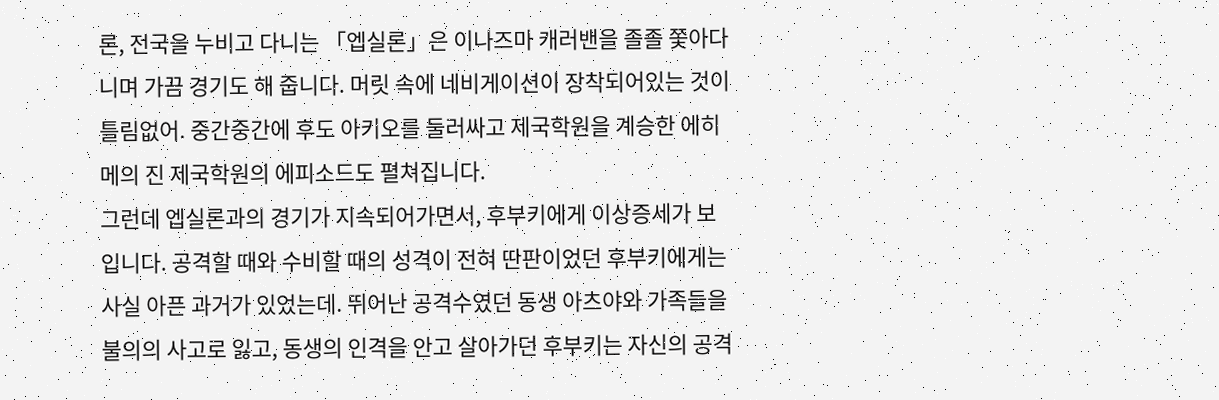론, 전국을 누비고 다니는 「엡실론」은 이나즈마 캐러밴을 졸졸 쫓아다니며 가끔 경기도 해 줍니다. 머릿 속에 네비게이션이 장착되어있는 것이 틀림없어. 중간중간에 후도 아키오를 둘러싸고 제국학원을 계승한 에히메의 진 제국학원의 에피소드도 펼쳐집니다.
그런데 엡실론과의 경기가 지속되어가면서, 후부키에게 이상증세가 보입니다. 공격할 때와 수비할 때의 성격이 전혀 딴판이었던 후부키에게는 사실 아픈 과거가 있었는데. 뛰어난 공격수였던 동생 아츠야와 가족들을 불의의 사고로 잃고, 동생의 인격을 안고 살아가던 후부키는 자신의 공격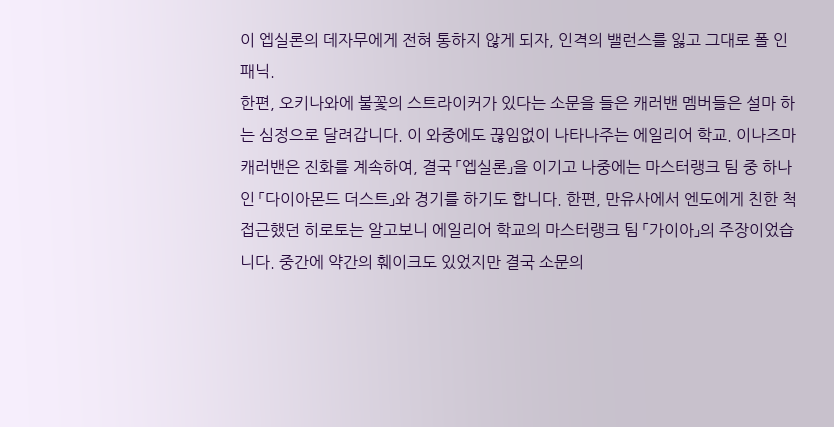이 엡실론의 데자무에게 전혀 통하지 않게 되자, 인격의 밸런스를 잃고 그대로 폴 인 패닉.
한편, 오키나와에 불꽃의 스트라이커가 있다는 소문을 들은 캐러밴 멤버들은 설마 하는 심정으로 달려갑니다. 이 와중에도 끊임없이 나타나주는 에일리어 학교. 이나즈마 캐러밴은 진화를 계속하여, 결국 「엡실론」을 이기고 나중에는 마스터랭크 팀 중 하나인 「다이아몬드 더스트」와 경기를 하기도 합니다. 한편, 만유사에서 엔도에게 친한 척 접근했던 히로토는 알고보니 에일리어 학교의 마스터랭크 팀 「가이아」의 주장이었습니다. 중간에 약간의 훼이크도 있었지만 결국 소문의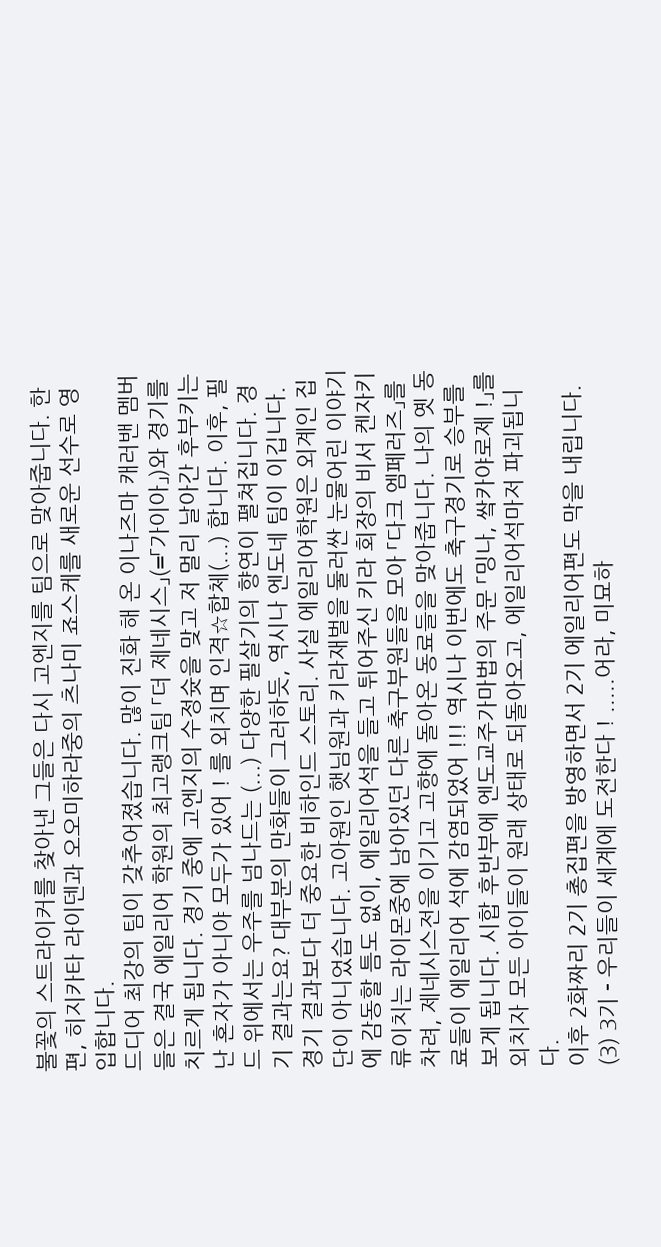불꽃의 스트라이커를 찾아낸 그들은 다시 고엔지를 팀으로 맞아줍니다. 한편, 히지카타 라이덴과 오오미하라중의 츠나미 죠스케를 새로운 선수로 영입합니다.
드디어 최강의 팀이 갖추어졌습니다. 많이 진화 해 온 이나즈마 캐러밴 멤버들은 결국 에일리어 학원의 최고랭크팀 「더 제네시스」(=「가이아」)와 경기를 치르게 됩니다. 경기 중에 고엔지의 수정슛을 맞고 저 멀리 날아간 후부키는 난 혼자가 아니야 모두가 있어 ! 를 외치며 인격☆합체(...) 합니다. 이후, 필드 위에서는 우주를 넘나드는 (...) 다양한 필살기의 향연이 펼쳐집니다. 경기 결과는요? 대부분의 만화들이 그러하듯, 역시나 엔도네 팀이 이깁니다.
경기 결과보다 더 중요한 비하인드 스토리. 사실 에일리어학원은 외계인 집단이 아니었습니다. 고아원인 햇님원과 키라재벌을 둘러싼 눈물어린 이야기에 감동할 틈도 없이, 에일리어석을 들고 튀어주신 키라 회장의 비서 켄자키 류이치는 라이몬중에 남아있던 다른 축구부원들을 모아 「다크 엠페러즈」를 차려, 제네시스전을 이기고 고향에 돌아온 동료들을 맞아줍니다. 나의 옛 동료들이 에일리어 석에 감염되었어 !!! 역시나 이번에도 축구경기로 승부를 보게 됩니다. 시합 후반부에 엔도교주가마법의 주문 「밍나, 쌐카야로제 !」를 외치자 모든 아이들이 원래 상태로 되돌아오고, 에일리어석마저 파괴됩니다.
이후 2화짜리 2기 총집편을 방영하면서 2기 에일리어편도 막을 내립니다.
(3) 3기 - 우리들이 세계에 도전한다 ! .....어라, 미묘하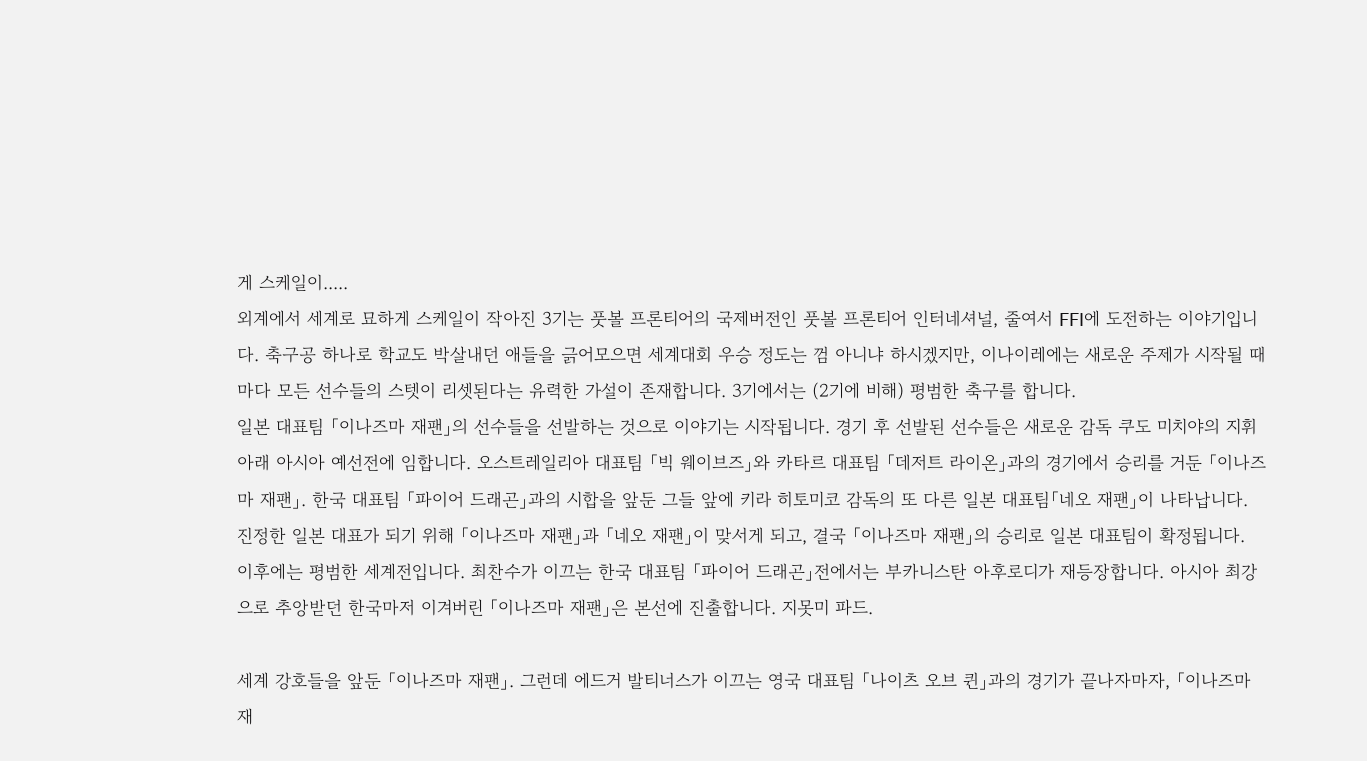게 스케일이.....
외계에서 세계로 묘하게 스케일이 작아진 3기는 풋볼 프론티어의 국제버전인 풋볼 프론티어 인터네셔널, 줄여서 FFI에 도전하는 이야기입니다. 축구공 하나로 학교도 박살내던 애들을 긁어모으면 세계대회 우승 정도는 껌 아니냐 하시겠지만, 이나이레에는 새로운 주제가 시작될 때 마다 모든 선수들의 스텟이 리셋된다는 유력한 가설이 존재합니다. 3기에서는 (2기에 비해) 평범한 축구를 합니다.
일본 대표팀 「이나즈마 재팬」의 선수들을 선발하는 것으로 이야기는 시작됩니다. 경기 후 선발된 선수들은 새로운 감독 쿠도 미치야의 지휘 아래 아시아 예선전에 임합니다. 오스트레일리아 대표팀 「빅 웨이브즈」와 카타르 대표팀 「데저트 라이온」과의 경기에서 승리를 거둔 「이나즈마 재팬」. 한국 대표팀 「파이어 드래곤」과의 시합을 앞둔 그들 앞에 키라 히토미코 감독의 또 다른 일본 대표팀「네오 재팬」이 나타납니다. 진정한 일본 대표가 되기 위해 「이나즈마 재팬」과 「네오 재팬」이 맞서게 되고, 결국 「이나즈마 재팬」의 승리로 일본 대표팀이 확정됩니다.
이후에는 평범한 세계전입니다. 최찬수가 이끄는 한국 대표팀 「파이어 드래곤」전에서는 부카니스탄 아후로디가 재등장합니다. 아시아 최강으로 추앙받던 한국마저 이겨버린 「이나즈마 재팬」은 본선에 진출합니다. 지못미 파드.

세계 강호들을 앞둔 「이나즈마 재팬」. 그런데 에드거 발티너스가 이끄는 영국 대표팀 「나이츠 오브 퀸」과의 경기가 끝나자마자, 「이나즈마 재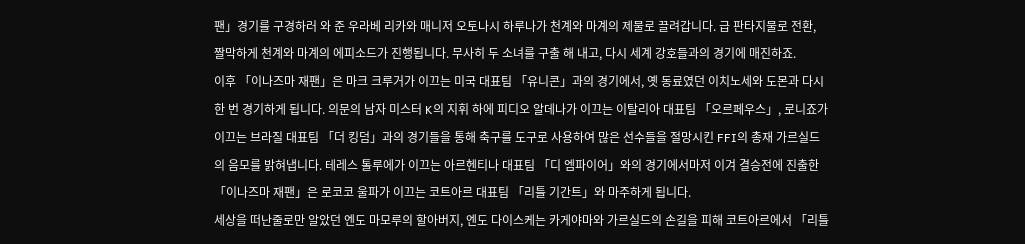팬」경기를 구경하러 와 준 우라베 리카와 매니저 오토나시 하루나가 천계와 마계의 제물로 끌려갑니다. 급 판타지물로 전환, 짤막하게 천계와 마계의 에피소드가 진행됩니다. 무사히 두 소녀를 구출 해 내고, 다시 세계 강호들과의 경기에 매진하죠.
이후 「이나즈마 재팬」은 마크 크루거가 이끄는 미국 대표팀 「유니콘」과의 경기에서, 옛 동료였던 이치노세와 도몬과 다시 한 번 경기하게 됩니다. 의문의 남자 미스터 K의 지휘 하에 피디오 알데나가 이끄는 이탈리아 대표팀 「오르페우스」, 로니죠가 이끄는 브라질 대표팀 「더 킹덤」과의 경기들을 통해 축구를 도구로 사용하여 많은 선수들을 절망시킨 FFI의 총재 가르실드의 음모를 밝혀냅니다. 테레스 톨루에가 이끄는 아르헨티나 대표팀 「디 엠파이어」와의 경기에서마저 이겨 결승전에 진출한 「이나즈마 재팬」은 로코코 울파가 이끄는 코트아르 대표팀 「리틀 기간트」와 마주하게 됩니다.
세상을 떠난줄로만 알았던 엔도 마모루의 할아버지, 엔도 다이스케는 카게야마와 가르실드의 손길을 피해 코트아르에서 「리틀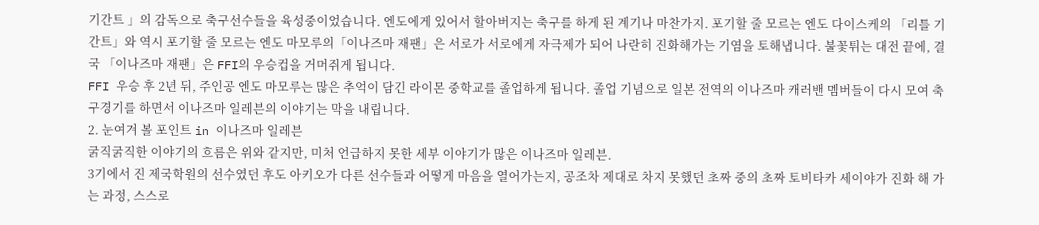기간트 」의 감독으로 축구선수들을 육성중이었습니다. 엔도에게 있어서 할아버지는 축구를 하게 된 계기나 마찬가지. 포기할 줄 모르는 엔도 다이스케의 「리틀 기간트」와 역시 포기할 줄 모르는 엔도 마모루의「이나즈마 재팬」은 서로가 서로에게 자극제가 되어 나란히 진화해가는 기염을 토해냅니다. 불꽃튀는 대전 끝에, 결국 「이나즈마 재팬」은 FFI의 우승컵을 거머쥐게 됩니다.
FFI 우승 후 2년 뒤, 주인공 엔도 마모루는 많은 추억이 담긴 라이몬 중학교를 졸업하게 됩니다. 졸업 기념으로 일본 전역의 이나즈마 캐러밴 멤버들이 다시 모여 축구경기를 하면서 이나즈마 일레븐의 이야기는 막을 내립니다.
2. 눈여겨 볼 포인트 in 이나즈마 일레븐
굵직굵직한 이야기의 흐름은 위와 같지만, 미처 언급하지 못한 세부 이야기가 많은 이나즈마 일레븐.
3기에서 진 제국학원의 선수였던 후도 아키오가 다른 선수들과 어떻게 마음을 열어가는지, 공조차 제대로 차지 못했던 초짜 중의 초짜 토비타카 세이야가 진화 해 가는 과정, 스스로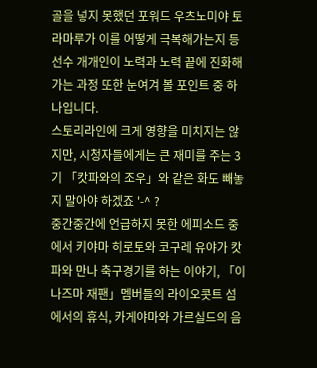골을 넣지 못했던 포워드 우츠노미야 토라마루가 이를 어떻게 극복해가는지 등 선수 개개인이 노력과 노력 끝에 진화해가는 과정 또한 눈여겨 볼 포인트 중 하나입니다.
스토리라인에 크게 영향을 미치지는 않지만, 시청자들에게는 큰 재미를 주는 3기 「캇파와의 조우」와 같은 화도 빼놓지 말아야 하겠죠 '-^ ?
중간중간에 언급하지 못한 에피소드 중에서 키야마 히로토와 코구레 유야가 캇파와 만나 축구경기를 하는 이야기, 「이나즈마 재팬」멤버들의 라이오콧트 섬에서의 휴식, 카게야마와 가르실드의 음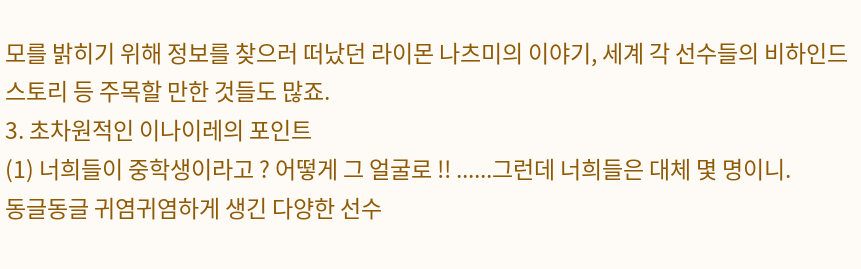모를 밝히기 위해 정보를 찾으러 떠났던 라이몬 나츠미의 이야기, 세계 각 선수들의 비하인드 스토리 등 주목할 만한 것들도 많죠.
3. 초차원적인 이나이레의 포인트
(1) 너희들이 중학생이라고 ? 어떻게 그 얼굴로 !! ......그런데 너희들은 대체 몇 명이니.
동글동글 귀염귀염하게 생긴 다양한 선수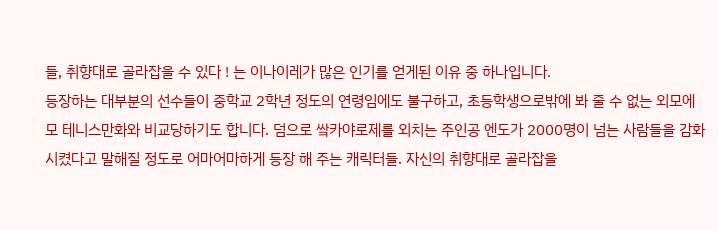들, 취향대로 골라잡을 수 있다 ! 는 이나이레가 많은 인기를 얻게된 이유 중 하나입니다.
등장하는 대부분의 선수들이 중학교 2학년 정도의 연령임에도 불구하고, 초등학생으로밖에 봐 줄 수 없는 외모에 모 테니스만화와 비교당하기도 합니다. 덤으로 쌐카야로제를 외치는 주인공 엔도가 2000명이 넘는 사람들을 감화시켰다고 말해질 정도로 어마어마하게 등장 해 주는 캐릭터들. 자신의 취향대로 골라잡을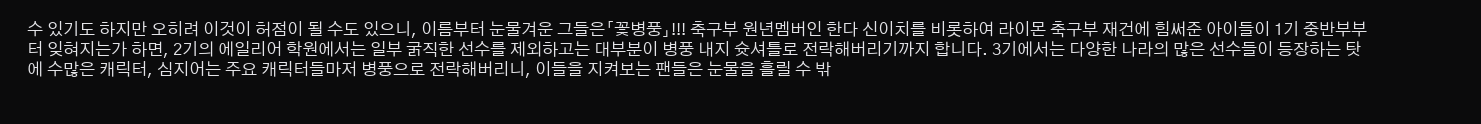수 있기도 하지만 오히려 이것이 허점이 될 수도 있으니, 이름부터 눈물겨운 그들은「꽃병풍」!!! 축구부 원년멤버인 한다 신이치를 비롯하여 라이몬 축구부 재건에 힘써준 아이들이 1기 중반부부터 잊혀지는가 하면, 2기의 에일리어 학원에서는 일부 굵직한 선수를 제외하고는 대부분이 병풍 내지 슛셔틀로 전락해버리기까지 합니다. 3기에서는 다양한 나라의 많은 선수들이 등장하는 탓에 수많은 캐릭터, 심지어는 주요 캐릭터들마저 병풍으로 전락해버리니, 이들을 지켜보는 팬들은 눈물을 흘릴 수 밖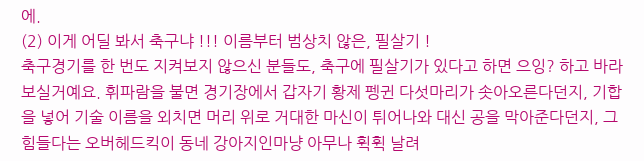에.
(2) 이게 어딜 봐서 축구냐 !!! 이름부터 범상치 않은, 필살기 !
축구경기를 한 번도 지켜보지 않으신 분들도, 축구에 필살기가 있다고 하면 으잉? 하고 바라보실거예요. 휘파람을 불면 경기장에서 갑자기 황제 펭귄 다섯마리가 솟아오른다던지, 기합을 넣어 기술 이름을 외치면 머리 위로 거대한 마신이 튀어나와 대신 공을 막아준다던지, 그 힘들다는 오버헤드킥이 동네 강아지인마냥 아무나 휙휙 날려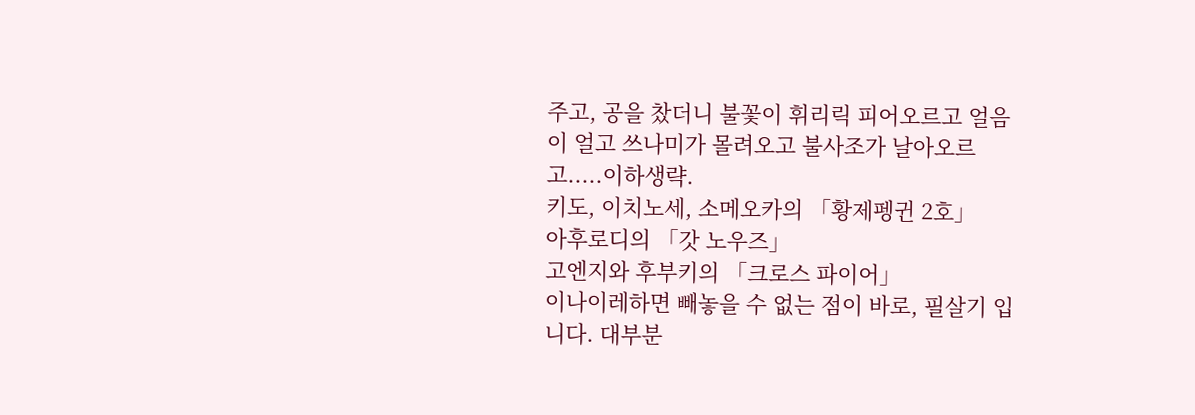주고, 공을 찼더니 불꽃이 휘리릭 피어오르고 얼음이 얼고 쓰나미가 몰려오고 불사조가 날아오르고.....이하생략.
키도, 이치노세, 소메오카의 「황제펭귄 2호」
아후로디의 「갓 노우즈」
고엔지와 후부키의 「크로스 파이어」
이나이레하면 빼놓을 수 없는 점이 바로, 필살기 입니다. 대부분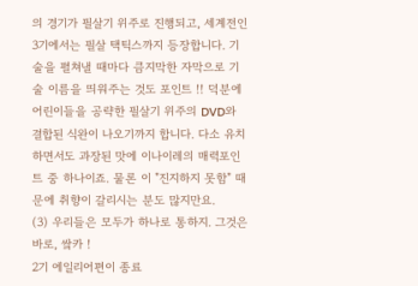의 경기가 필살기 위주로 진행되고, 세계전인 3기에서는 필살 택틱스까지 등장합니다. 기술을 펼쳐낼 때마다 큼지막한 자막으로 기술 이름을 띄워주는 것도 포인트 !! 덕분에 어린이들을 공략한 필살기 위주의 DVD와 결합된 식완이 나오기까지 합니다. 다소 유치하면서도 과장된 맛에 이나이레의 매력포인트 중 하나이죠. 물론 이 "진지하지 못함" 때문에 취향이 갈리시는 분도 많지만요.
(3) 우리들은 모두가 하나로 통하지. 그것은 바로, 쌐카 !
2기 에일리어편이 종료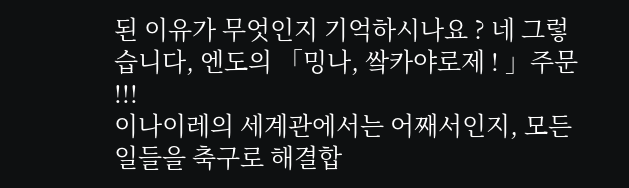된 이유가 무엇인지 기억하시나요 ? 네 그렇습니다, 엔도의 「밍나, 쌐카야로제 ! 」주문 !!!
이나이레의 세계관에서는 어째서인지, 모든 일들을 축구로 해결합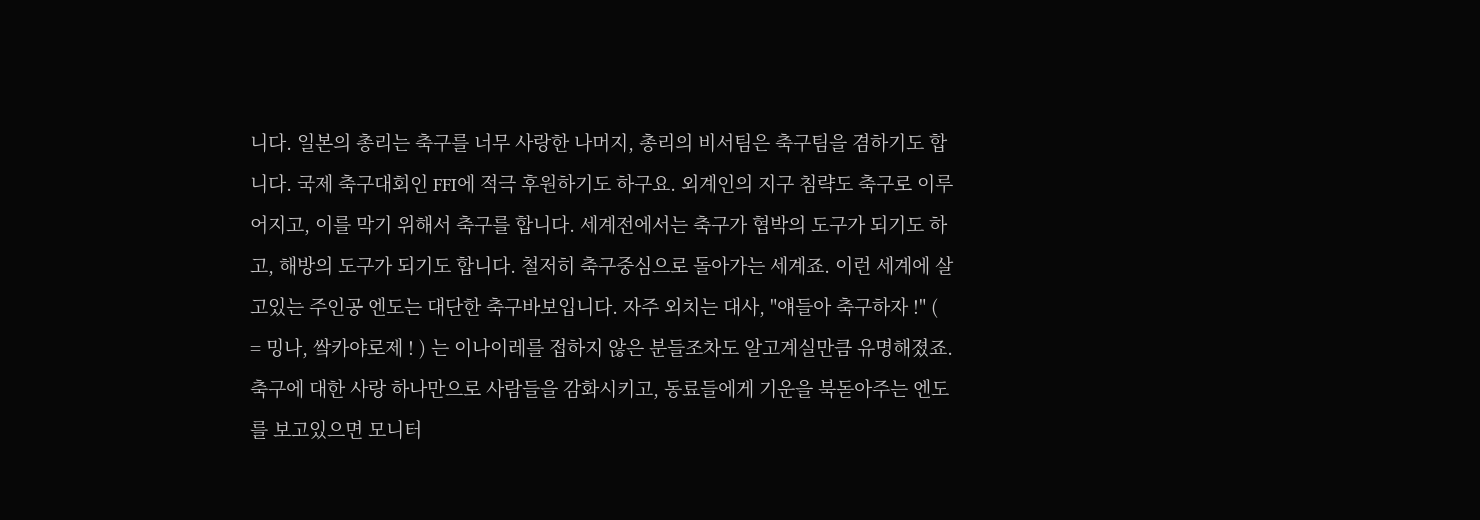니다. 일본의 총리는 축구를 너무 사랑한 나머지, 총리의 비서팀은 축구팀을 겸하기도 합니다. 국제 축구대회인 FFI에 적극 후원하기도 하구요. 외계인의 지구 침략도 축구로 이루어지고, 이를 막기 위해서 축구를 합니다. 세계전에서는 축구가 협박의 도구가 되기도 하고, 해방의 도구가 되기도 합니다. 철저히 축구중심으로 돌아가는 세계죠. 이런 세계에 살고있는 주인공 엔도는 대단한 축구바보입니다. 자주 외치는 대사, "얘들아 축구하자 !" ( = 밍나, 쌐카야로제 ! ) 는 이나이레를 접하지 않은 분들조차도 알고계실만큼 유명해졌죠. 축구에 대한 사랑 하나만으로 사람들을 감화시키고, 동료들에게 기운을 북돋아주는 엔도를 보고있으면 모니터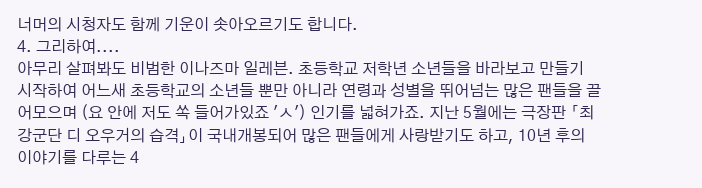너머의 시청자도 함께 기운이 솟아오르기도 합니다.
4. 그리하여....
아무리 살펴봐도 비범한 이나즈마 일레븐. 초등학교 저학년 소년들을 바라보고 만들기 시작하여 어느새 초등학교의 소년들 뿐만 아니라 연령과 성별을 뛰어넘는 많은 팬들을 끌어모으며 (요 안에 저도 쏙 들어가있죠 'ㅅ') 인기를 넓혀가죠. 지난 5월에는 극장판 「최강군단 디 오우거의 습격」이 국내개봉되어 많은 팬들에게 사랑받기도 하고, 10년 후의 이야기를 다루는 4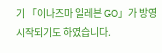기 「이나즈마 일레븐 GO」가 방영 시작되기도 하였습니다.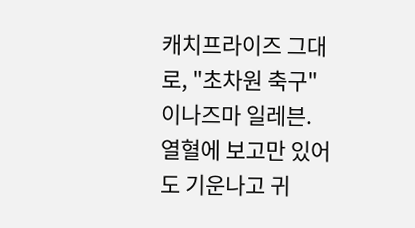캐치프라이즈 그대로, "초차원 축구" 이나즈마 일레븐. 열혈에 보고만 있어도 기운나고 귀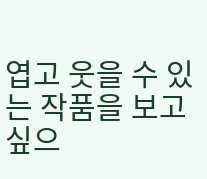엽고 웃을 수 있는 작품을 보고싶으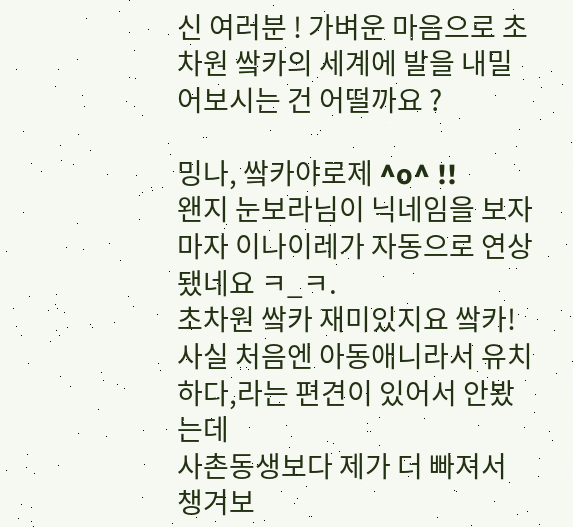신 여러분 ! 가벼운 마음으로 초차원 쌐카의 세계에 발을 내밀어보시는 건 어떨까요 ?

밍나, 쌐카야로제 ^o^ !!
왠지 눈보라님이 닉네임을 보자마자 이나이레가 자동으로 연상됐네요 ㅋ_ㅋ.
초차원 쌐카 재미있지요 쌐카! 사실 처음엔 아동애니라서 유치하다,라는 편견이 있어서 안봤는데
사촌동생보다 제가 더 빠져서 챙겨보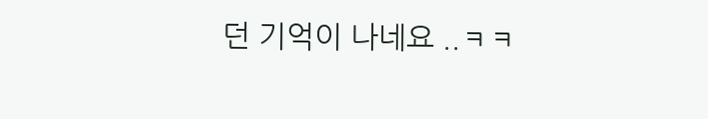던 기억이 나네요 ..ㅋㅋ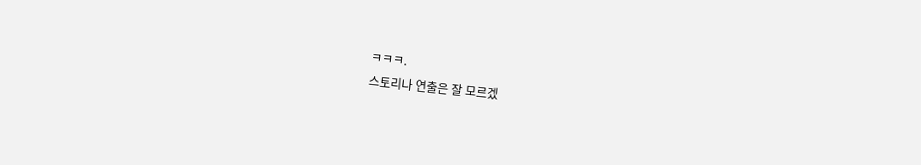ㅋㅋㅋ.
스토리나 연출은 잘 모르겠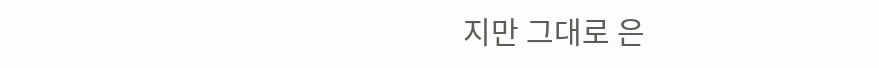지만 그대로 은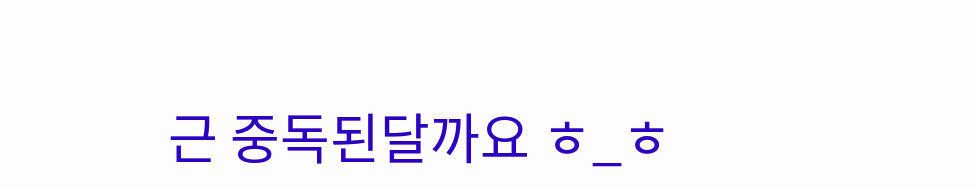근 중독된달까요 ㅎ_ㅎ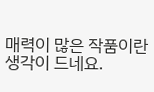매력이 많은 작품이란 생각이 드네요.